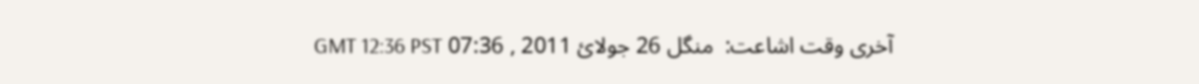آخری وقت اشاعت:  منگل 26 جولائ 2011 , 07:36 GMT 12:36 PST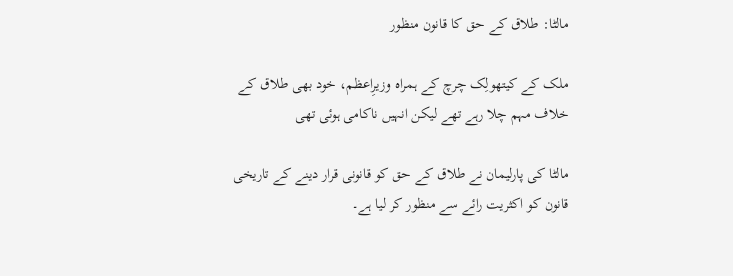مالٹا: طلاق کے حق کا قانون منظور

ملک کے کیتھولِک چرچ کے ہمراہ وزیرِاعظم، خود بھی طلاق کے خلاف مہم چلا رہے تھے لیکن انہیں ناکامی ہوئی تھی

مالٹا کی پارلیمان نے طلاق کے حق کو قانونی قرار دینے کے تاریخی قانون کو اکثریت رائے سے منظور کر لیا ہے۔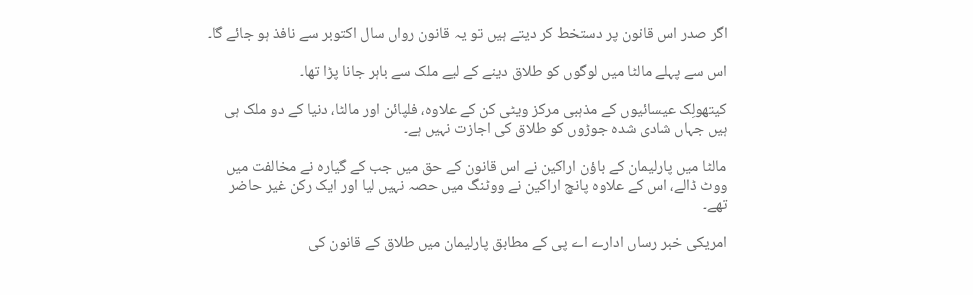اگر صدر اس قانون پر دستخط کر دیتے ہیں تو یہ قانون رواں سال اکتوبر سے نافذ ہو جائے گا۔

اس سے پہلے مالٹا میں لوگوں کو طلاق دینے کے لیے ملک سے باہر جانا پڑا تھا۔

کیتھولِک عیسائیوں کے مذہبی مرکز ویٹی کن کے علاوہ، فلپائن اور مالٹا، دنیا کے دو ملک ہی ہیں جہاں شادی شدہ جوڑوں کو طلاق کی اجازت نہیں ہے۔

مالٹا میں پارلیمان کے باؤن اراکین نے اس قانون کے حق میں جب کے گیارہ نے مخالفت میں ووٹ ڈالے، اس کے علاوہ پانچ اراکین نے ووٹنگ میں حصہ نہیں لیا اور ایک رکن غیر حاضر تھے۔

امریکی خبر رساں ادارے اے پی کے مطابق پارلیمان میں طلاق کے قانون کی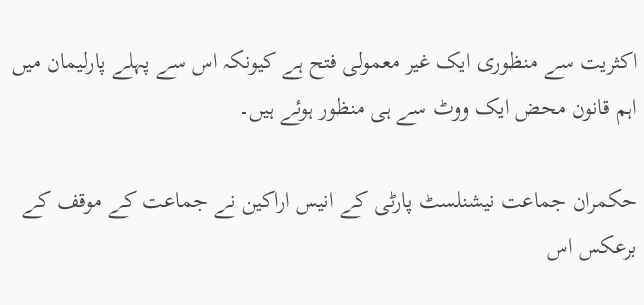اکثریت سے منظوری ایک غیر معمولی فتح ہے کیونکہ اس سے پہلے پارلیمان میں اہم قانون محض ایک ووٹ سے ہی منظور ہوئے ہیں۔

حکمران جماعت نیشنلسٹ پارٹی کے انیس اراکین نے جماعت کے موقف کے برعکس اس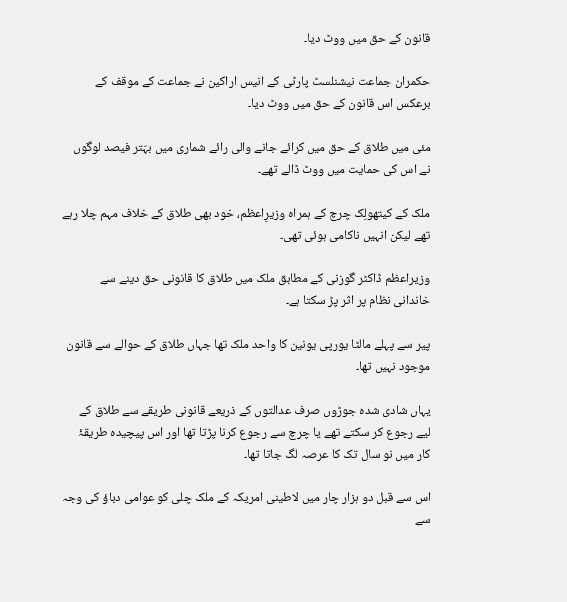قانون کے حق میں ووٹ دیا۔

حکمران جماعت نیشنلسٹ پارٹی کے انیس اراکین نے جماعت کے موقف کے برعکس اس قانون کے حق میں ووٹ دیا۔

مئی میں طلاق کے حق میں کرائے جانے والی رائے شماری میں بہّتر فیصد لوگوں نے اس کی حمایت میں ووٹ ڈالے تھے۔

ملک کے کیتھولِک چرچ کے ہمراہ وزیرِاعظم، خود بھی طلاق کے خلاف مہم چلا رہے تھے لیکن انہیں ناکامی ہوئی تھی۔

وزیراعظم ڈاکٹر گوزنی کے مطابق ملک میں طلاق کا قانونی حق دینے سے خاندانی نظام پر اثر پڑ سکتا ہے۔

پیر سے پہلے مالٹا یورپی یونین کا واحد ملک تھا جہاں طلاق کے حوالے سے قانون موجود نہیں تھا۔

یہاں شادی شدہ جوڑوں صرف عدالتوں کے ذریعے قانونی طریقے سے طلاق کے لیے رجوع کر سکتے تھے یا چرچ سے رجوع کرنا پڑتا تھا اور اس پیچیدہ طریقۂ کار میں نو سال تک کا عرصہ لگ جاتا تھا۔

اس سے قبل دو ہزار چار میں لاطینی امریکہ کے ملک چلی کو عوامی دباؤ کی وجہ سے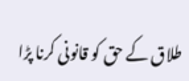طلاق کے حق کو قانونی کرنا پڑا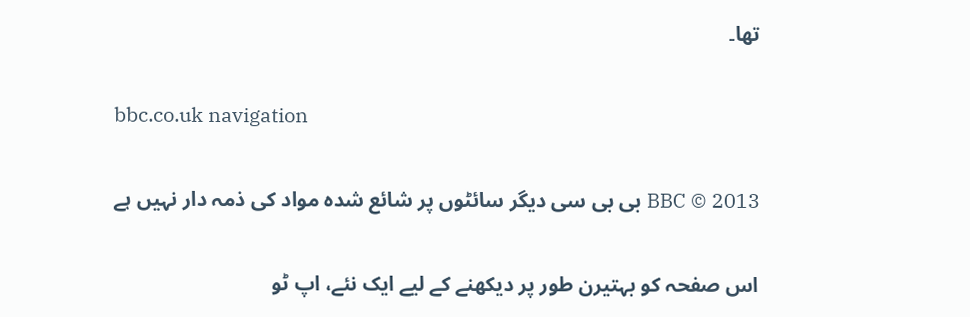تھا۔

bbc.co.uk navigation

BBC © 2013 بی بی سی دیگر سائٹوں پر شائع شدہ مواد کی ذمہ دار نہیں ہے

اس صفحہ کو بہتیرن طور پر دیکھنے کے لیے ایک نئے، اپ ٹو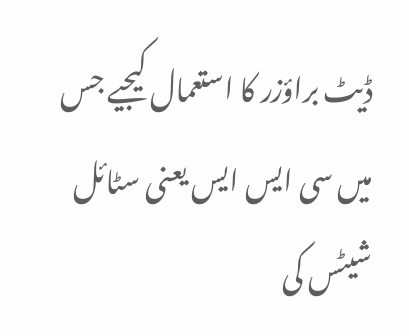ڈیٹ براؤزر کا استعمال کیجیے جس میں سی ایس ایس یعنی سٹائل شیٹس کی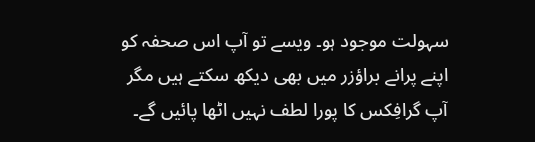سہولت موجود ہو۔ ویسے تو آپ اس صحفہ کو اپنے پرانے براؤزر میں بھی دیکھ سکتے ہیں مگر آپ گرافِکس کا پورا لطف نہیں اٹھا پائیں گے۔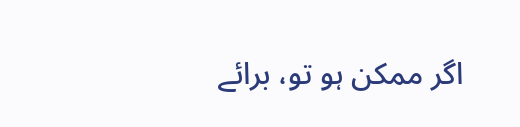اگر ممکن ہو تو، برائے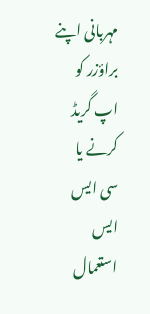مہربانی اپنے براؤزر کو اپ گریڈ کرنے یا سی ایس ایس استعمال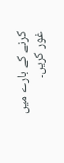کرنے کے بارے میں غور کریں۔